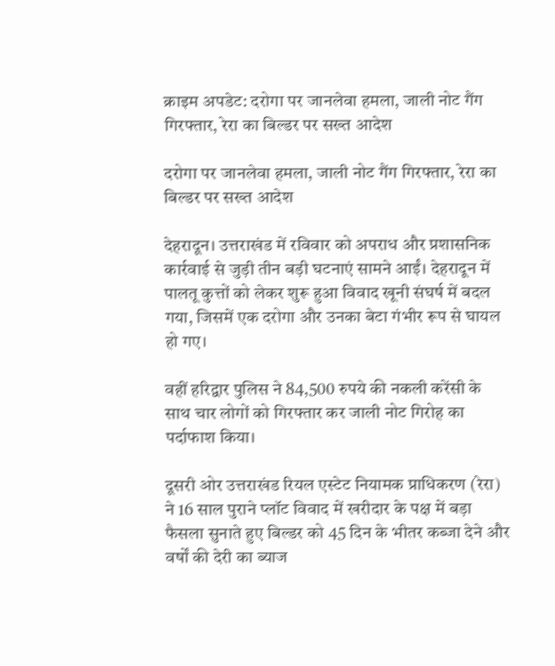क्राइम अपडेट: दरोगा पर जानलेवा हमला, जाली नोट गैंग गिरफ्तार, रेरा का बिल्डर पर सख्त आदेश

दरोगा पर जानलेवा हमला, जाली नोट गैंग गिरफ्तार, रेरा का बिल्डर पर सख्त आदेश

देहरादून। उत्तराखंड में रविवार को अपराध और प्रशासनिक कार्रवाई से जुड़ी तीन बड़ी घटनाएं सामने आईं। देहरादून में पालतू कुत्तों को लेकर शुरू हुआ विवाद खूनी संघर्ष में बदल गया, जिसमें एक दरोगा और उनका बेटा गंभीर रूप से घायल हो गए।

वहीं हरिद्वार पुलिस ने 84,500 रुपये की नकली करेंसी के साथ चार लोगों को गिरफ्तार कर जाली नोट गिरोह का पर्दाफाश किया।

दूसरी ओर उत्तराखंड रियल एस्टेट नियामक प्राधिकरण (रेरा) ने 16 साल पुराने प्लॉट विवाद में खरीदार के पक्ष में बड़ा फैसला सुनाते हुए बिल्डर को 45 दिन के भीतर कब्जा देने और वर्षों की देरी का ब्याज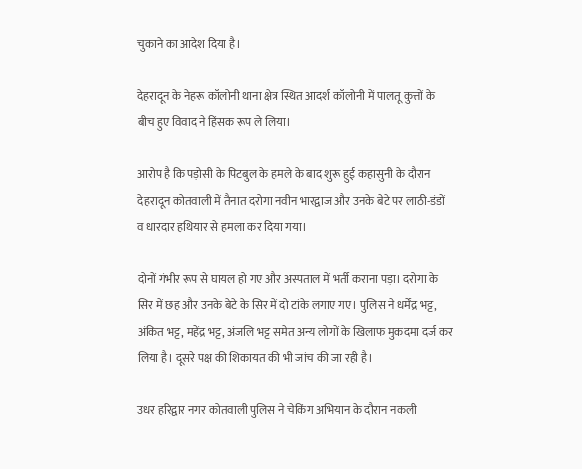चुकाने का आदेश दिया है।

देहरादून के नेहरू कॉलोनी थाना क्षेत्र स्थित आदर्श कॉलोनी में पालतू कुत्तों के बीच हुए विवाद ने हिंसक रूप ले लिया।

आरोप है कि पड़ोसी के पिटबुल के हमले के बाद शुरू हुई कहासुनी के दौरान देहरादून कोतवाली में तैनात दरोगा नवीन भारद्वाज और उनके बेटे पर लाठी-डंडों व धारदार हथियार से हमला कर दिया गया।

दोनों गंभीर रूप से घायल हो गए और अस्पताल में भर्ती कराना पड़ा। दरोगा के सिर में छह और उनके बेटे के सिर में दो टांके लगाए गए। पुलिस ने धर्मेंद्र भट्ट, अंकित भट्ट, महेंद्र भट्ट, अंजलि भट्ट समेत अन्य लोगों के खिलाफ मुकदमा दर्ज कर लिया है। दूसरे पक्ष की शिकायत की भी जांच की जा रही है।

उधर हरिद्वार नगर कोतवाली पुलिस ने चेकिंग अभियान के दौरान नकली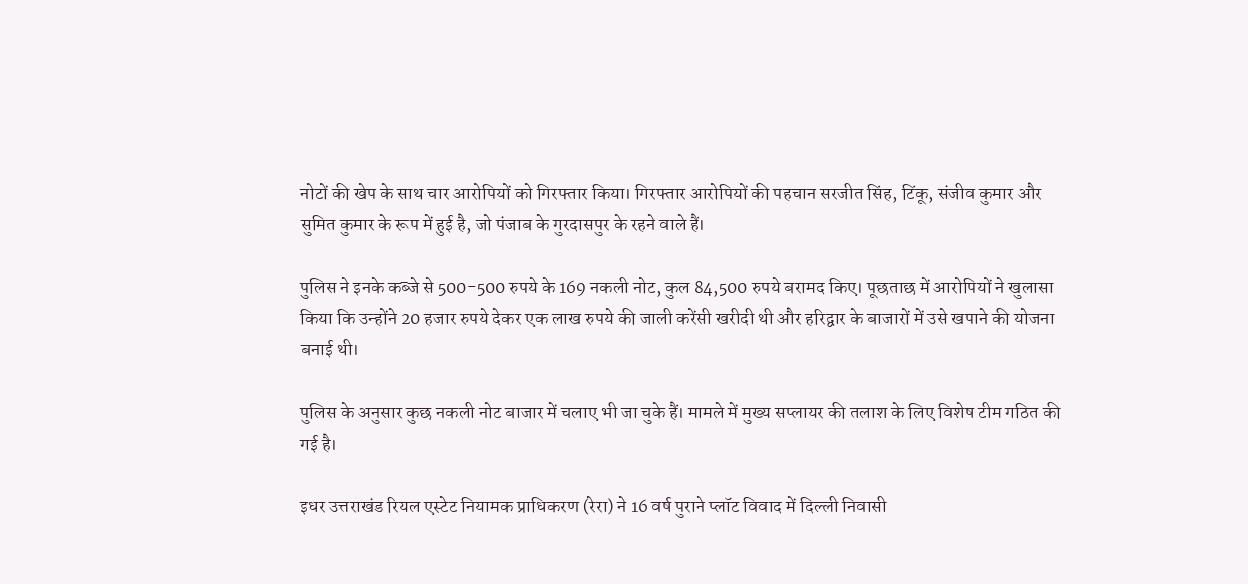नोटों की खेप के साथ चार आरोपियों को गिरफ्तार किया। गिरफ्तार आरोपियों की पहचान सरजीत सिंह, टिंकू, संजीव कुमार और सुमित कुमार के रूप में हुई है, जो पंजाब के गुरदासपुर के रहने वाले हैं।

पुलिस ने इनके कब्जे से 500-500 रुपये के 169 नकली नोट, कुल 84,500 रुपये बरामद किए। पूछताछ में आरोपियों ने खुलासा किया कि उन्होंने 20 हजार रुपये देकर एक लाख रुपये की जाली करेंसी खरीदी थी और हरिद्वार के बाजारों में उसे खपाने की योजना बनाई थी।

पुलिस के अनुसार कुछ नकली नोट बाजार में चलाए भी जा चुके हैं। मामले में मुख्य सप्लायर की तलाश के लिए विशेष टीम गठित की गई है।

इधर उत्तराखंड रियल एस्टेट नियामक प्राधिकरण (रेरा) ने 16 वर्ष पुराने प्लॉट विवाद में दिल्ली निवासी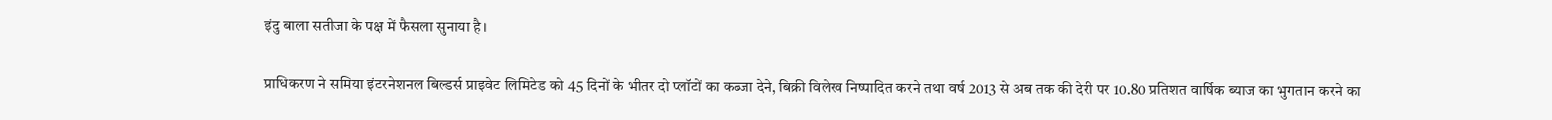इंदु बाला सतीजा के पक्ष में फैसला सुनाया है।

प्राधिकरण ने समिया इंटरनेशनल बिल्डर्स प्राइवेट लिमिटेड को 45 दिनों के भीतर दो प्लॉटों का कब्जा देने, बिक्री विलेख निष्पादित करने तथा वर्ष 2013 से अब तक की देरी पर 10.80 प्रतिशत वार्षिक ब्याज का भुगतान करने का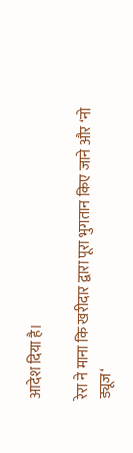आदेश दिया है।

रेरा ने माना कि खरीदार द्वारा पूरा भुगतान किए जाने और ‘नो ड्यूज‘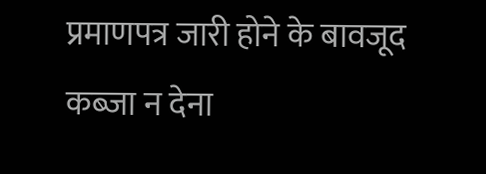प्रमाणपत्र जारी होने के बावजूद कब्जा न देना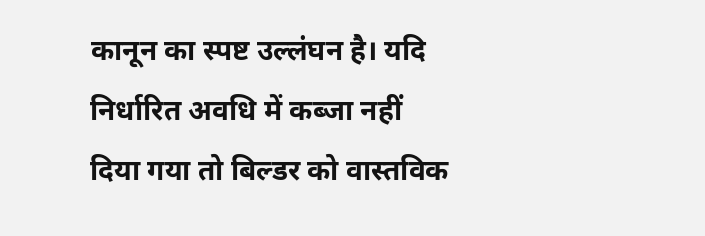कानून का स्पष्ट उल्लंघन है। यदि निर्धारित अवधि में कब्जा नहीं दिया गया तो बिल्डर को वास्तविक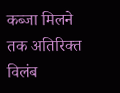कब्जा मिलने तक अतिरिक्त विलंब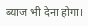ब्याज भी देना होगा।